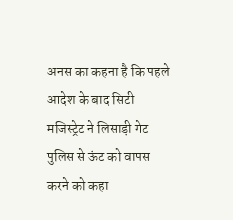अनस का कहना है कि पहले आदेश के बाद सिटी मजिस्ट्रेट ने लिसाड़ी गेट पुलिस से ऊंट को वापस करने को कहा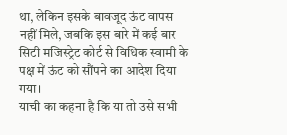था, लेकिन इसके बावजूद ऊंट वापस नहीं मिले, जबकि इस बारे में कई बार सिटी मजिस्ट्रेट कोर्ट से विधिक स्वामी के पक्ष में ऊंट को सौंपने का आदेश दिया गया।
याची का कहना है कि या तो उसे सभी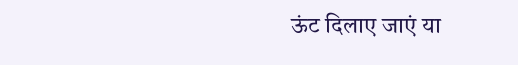ऊंट दिलाए जाएं या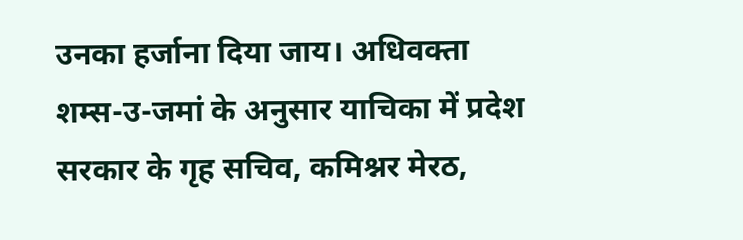उनका हर्जाना दिया जाय। अधिवक्ता शम्स-उ-जमां के अनुसार याचिका में प्रदेश सरकार के गृह सचिव, कमिश्नर मेरठ,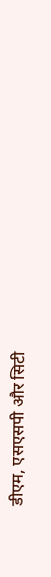डीएम, एसएसपी और सिटी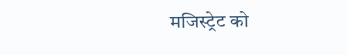मजिस्ट्रेट को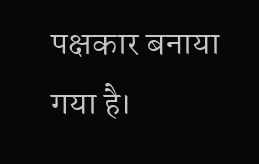पक्षकार बनाया गया है।